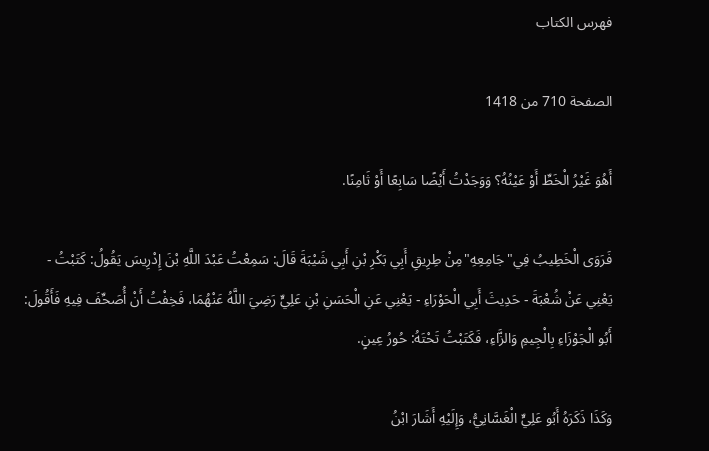فهرس الكتاب

الصفحة 710 من 1418

أَهُوَ غَيْرُ الْخَطِّ أَوْ عَيْنُهُ؟ وَوَجَدْتُ أَيْضًا سَابِعًا أَوْ ثَامِنًا.

فَرَوَى الْخَطِيبُ فِي"جَامِعِهِ"مِنْ طِرِيقِ أَبِي بَكْرِ بْنِ أَبِي شَيْبَةَ قَالَ: سَمِعْتُ عَبْدَ اللَّهِ بْنَ إِدْرِيسَ يَقُولُ: كَتَبْتُ - يَعْنِي عَنْ شُعْبَةَ - حَدِيثَ أَبِي الْحَوْرَاءِ - يَعْنِي عَنِ الْحَسَنِ بْنِ عَلِيٍّ رَضِيَ اللَّهُ عَنْهُمَا، فَخِفْتُ أَنْ أُصَحِّفَ فِيهِ فَأَقُولَ: أَبُو الْجَوْزَاءِ بِالْجِيمِ وَالزَّاءِ، فَكَتَبْتُ تَحْتَهُ: حُورُ عِينٍ.

وَكَذَا ذَكَرَهُ أَبُو عَلِيٍّ الْغَسَّانِيُّ، وَإِلَيْهِ أَشَارَ ابْنُ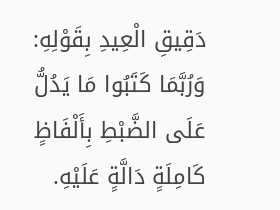دَقِيقِ الْعِيدِ بِقَوْلِهِ: وَرُبَّمَا كَتَبُوا مَا يَدُلُّ عَلَى الضَّبْطِ بِأَلْفَاظٍ كَامِلَةٍ دَالَّةٍ عَلَيْهِ.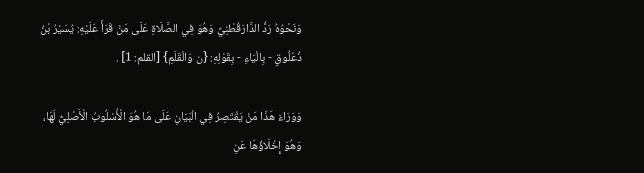وَنَحْوُهُ رَدُّ الدَّارَقُطْنِيِّ وَهُوَ فِي الصَّلَاةِ عَلَى مَنْ قَرَأَ عَلَيْهِ: يُسَيْرُ بْنُ ذُعْلُوقٍ - بِالْيَاءِ - بِقَوْلِهِ: {ن وَالْقَلَمِ} [القلم: 1] .

وَوَرَاءَ هَذَا مَنْ يَقْتَصِرُ فِي الْبَيَانِ عَلَى مَا هُوَ الْأُسْلُوبُ الْأَصْلِيُّ لَهَا، وَهُوَ إِخْلَاؤُهَا عَنِ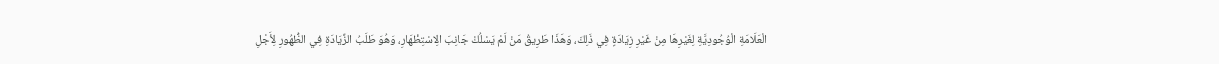الْعَلَامَةِ الْوُجُودِيَّةِ لِغَيْرِهَا مِنْ غَيْرِ زِيَادَةٍ فِي ذَلِكَ، وَهَذَا طَرِيقُ مَنْ لَمْ يَسْلُكْ جَانِبَ الِاسْتِظْهَارِ، وَهُوَ طَلَبُ الزِّيَادَةِ فِي الظُّهُورِ لِأَجْلِ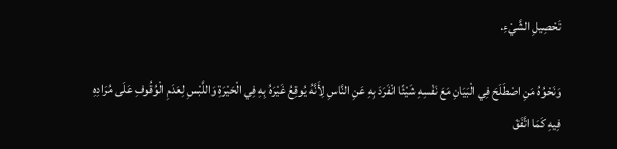تَحْصِيلِ الشَّيْءِ.

وَنَحْوُهُ مَنِ اصْطَلَحَ فِي الْبَيَانِ مَعَ نَفْسِهِ شَيْئًا انْفَرَدَ بِهِ عَنِ النَّاسِ لِأَنَّهُ يُوقِعُ غَيْرَهُ بِهِ فِي الْحَيْرَةِ وَاللَّبْسِ لِعَدَمِ الْوُقُوفِ عَلَى مُرَادِهِ فِيهِ كَمَا اتَّفَقَ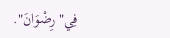فِي"رِضْوَانَ".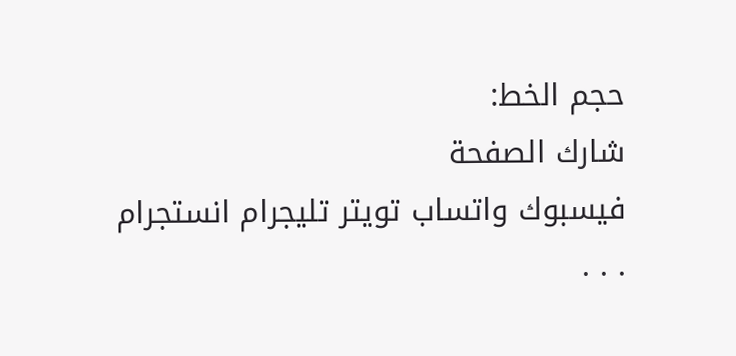حجم الخط:
شارك الصفحة
فيسبوك واتساب تويتر تليجرام انستجرام
. . .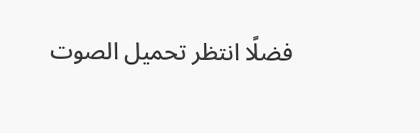فضلًا انتظر تحميل الصوت